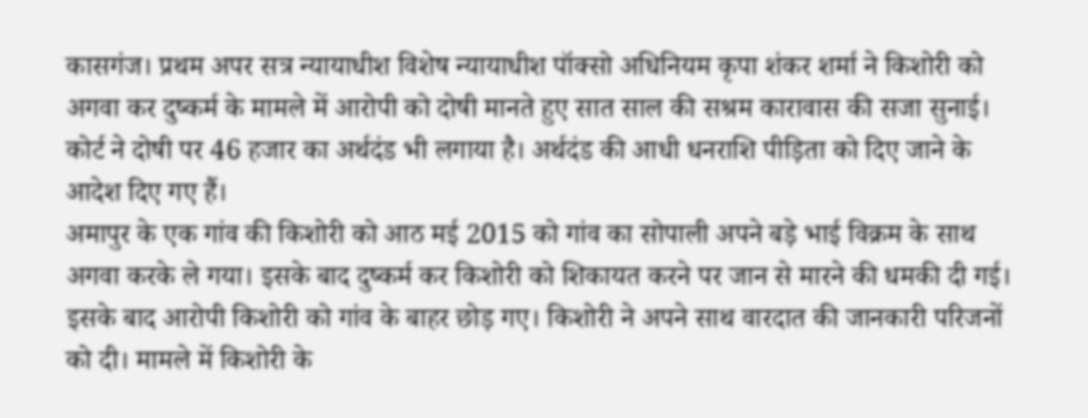कासगंज। प्रथम अपर सत्र न्यायाधीश विशेष न्यायाधीश पॉक्सो अधिनियम कृपा शंकर शर्मा ने किशोरी को अगवा कर दुष्कर्म के मामले में आरोपी को दोषी मानते हुए सात साल की सश्रम कारावास की सजा सुनाई। कोर्ट ने दोषी पर 46 हजार का अर्थदंड भी लगाया है। अर्थदंड की आधी धनराशि पीड़िता को दिए जाने के आदेश दिए गए हैं।
अमापुर के एक गांव की किशोरी को आठ मई 2015 को गांव का सोपाली अपने बड़े भाई विक्रम के साथ अगवा करके ले गया। इसके बाद दुष्कर्म कर किशोरी को शिकायत करने पर जान से मारने की धमकी दी गई। इसके बाद आरोपी किशोरी को गांव के बाहर छोड़ गए। किशोरी ने अपने साथ वारदात की जानकारी परिजनों को दी। मामले में किशोरी के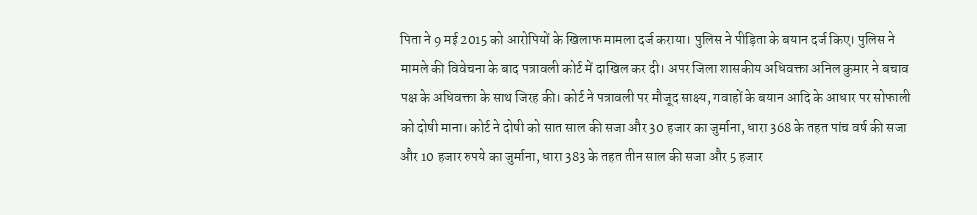पिता ने 9 मई 2015 को आरोपियों के खिलाफ मामला दर्ज कराया। पुलिस ने पीड़िता के बयान दर्ज किए। पुलिस ने मामले की विवेचना के बाद पत्रावली कोर्ट में दाखिल कर दी। अपर जिला शासकीय अधिवक्ता अनिल कुमार ने बचाव पक्ष के अधिवक्ता के साथ जिरह की। कोर्ट ने पत्रावली पर मौजूद साक्ष्य, गवाहों के बयान आदि के आधार पर सोफाली को दोषी माना। कोर्ट ने दोषी को सात साल की सजा और 30 हजार का जुर्माना, धारा 368 के तहत पांच वर्ष की सजा और 10 हजार रुपये का जुर्माना, धारा 383 के तहत तीन साल की सजा और 5 हजार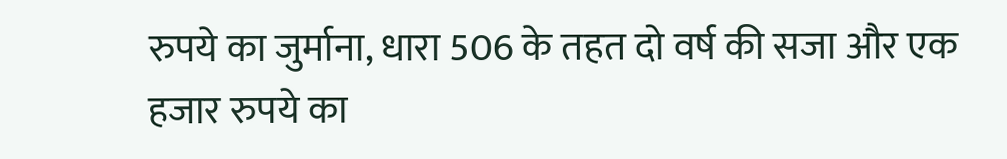रुपये का जुर्माना, धारा 506 के तहत दो वर्ष की सजा और एक हजार रुपये का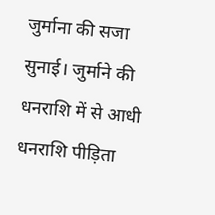जुर्माना की सजा सुनाई। जुर्माने की धनराशि में से आधी धनराशि पीड़िता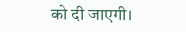को दी जाएगी।